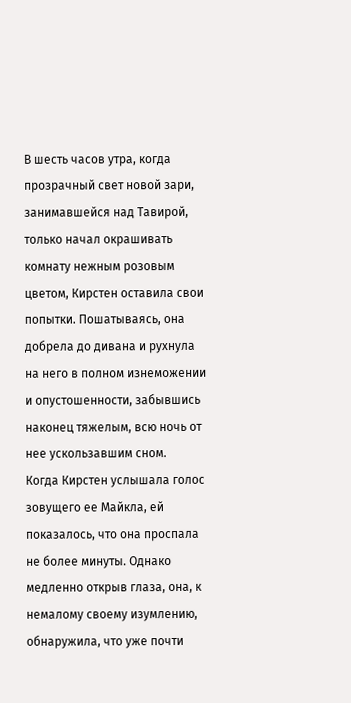В шесть часов утра, когда прозрачный свет новой зари, занимавшейся над Тавирой, только начал окрашивать комнату нежным розовым цветом, Кирстен оставила свои попытки. Пошатываясь, она добрела до дивана и рухнула на него в полном изнеможении и опустошенности, забывшись наконец тяжелым, всю ночь от нее ускользавшим сном.
Когда Кирстен услышала голос зовущего ее Майкла, ей показалось, что она проспала не более минуты. Однако медленно открыв глаза, она, к немалому своему изумлению, обнаружила, что уже почти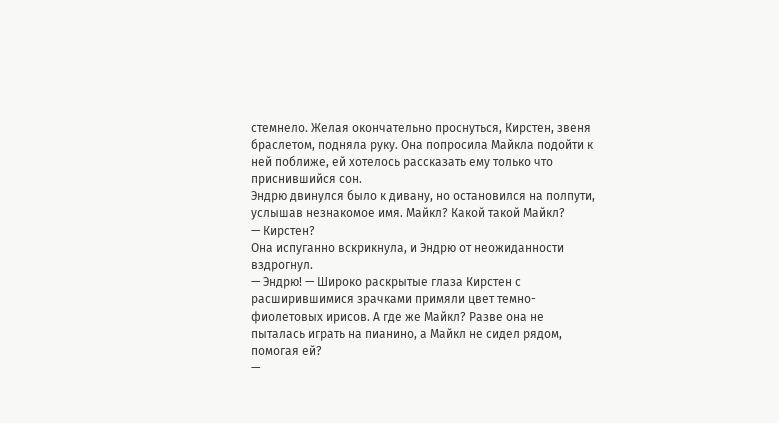стемнело. Желая окончательно проснуться, Кирстен, звеня браслетом, подняла руку. Она попросила Майкла подойти к ней поближе, ей хотелось рассказать ему только что приснившийся сон.
Эндрю двинулся было к дивану, но остановился на полпути, услышав незнакомое имя. Майкл? Какой такой Майкл?
— Кирстен?
Она испуганно вскрикнула, и Эндрю от неожиданности вздрогнул.
— Эндрю! — Широко раскрытые глаза Кирстен с расширившимися зрачками примяли цвет темно-фиолетовых ирисов. А где же Майкл? Разве она не пыталась играть на пианино, а Майкл не сидел рядом, помогая ей?
—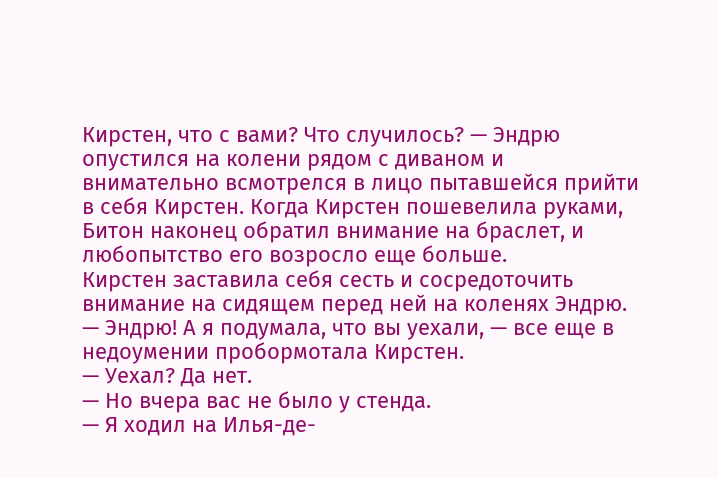Кирстен, что с вами? Что случилось? — Эндрю опустился на колени рядом с диваном и внимательно всмотрелся в лицо пытавшейся прийти в себя Кирстен. Когда Кирстен пошевелила руками, Битон наконец обратил внимание на браслет, и любопытство его возросло еще больше.
Кирстен заставила себя сесть и сосредоточить внимание на сидящем перед ней на коленях Эндрю.
— Эндрю! А я подумала, что вы уехали, — все еще в недоумении пробормотала Кирстен.
— Уехал? Да нет.
— Но вчера вас не было у стенда.
— Я ходил на Илья-де-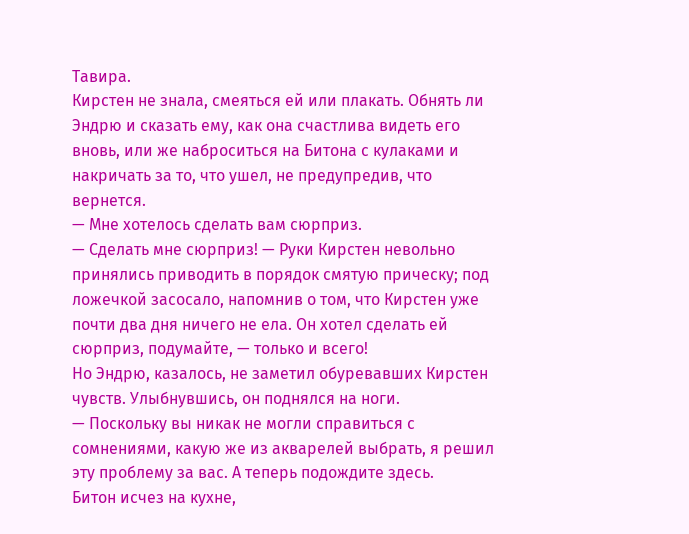Тавира.
Кирстен не знала, смеяться ей или плакать. Обнять ли Эндрю и сказать ему, как она счастлива видеть его вновь, или же наброситься на Битона с кулаками и накричать за то, что ушел, не предупредив, что вернется.
— Мне хотелось сделать вам сюрприз.
— Сделать мне сюрприз! — Руки Кирстен невольно принялись приводить в порядок смятую прическу; под ложечкой засосало, напомнив о том, что Кирстен уже почти два дня ничего не ела. Он хотел сделать ей сюрприз, подумайте, — только и всего!
Но Эндрю, казалось, не заметил обуревавших Кирстен чувств. Улыбнувшись, он поднялся на ноги.
— Поскольку вы никак не могли справиться с сомнениями, какую же из акварелей выбрать, я решил эту проблему за вас. А теперь подождите здесь.
Битон исчез на кухне,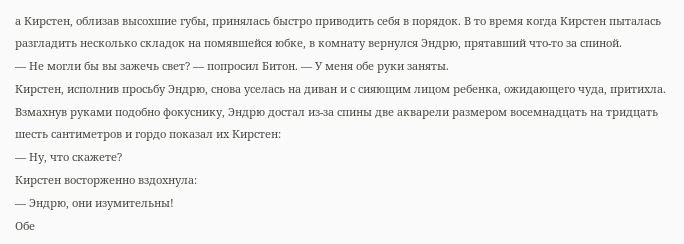а Кирстен, облизав высохшие губы, принялась быстро приводить себя в порядок. В то время когда Кирстен пыталась разгладить несколько складок на помявшейся юбке, в комнату вернулся Эндрю, прятавший что-то за спиной.
— Не могли бы вы зажечь свет? — попросил Битон. — У меня обе руки заняты.
Кирстен, исполнив просьбу Эндрю, снова уселась на диван и с сияющим лицом ребенка, ожидающего чуда, притихла.
Взмахнув руками подобно фокуснику, Эндрю достал из-за спины две акварели размером восемнадцать на тридцать шесть сантиметров и гордо показал их Кирстен:
— Ну, что скажете?
Кирстен восторженно вздохнула:
— Эндрю, они изумительны!
Обе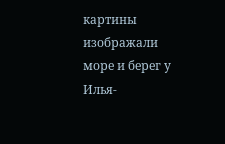картины изображали море и берег у Илья-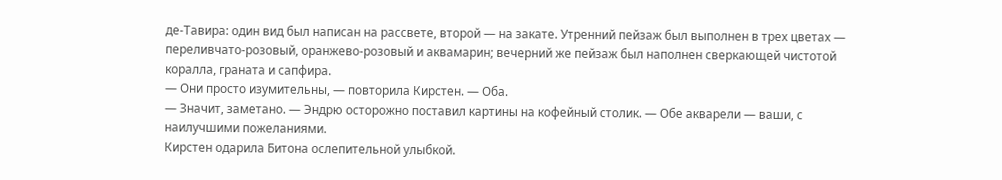де-Тавира: один вид был написан на рассвете, второй — на закате. Утренний пейзаж был выполнен в трех цветах — переливчато-розовый, оранжево-розовый и аквамарин; вечерний же пейзаж был наполнен сверкающей чистотой коралла, граната и сапфира.
— Они просто изумительны, — повторила Кирстен. — Оба.
— Значит, заметано. — Эндрю осторожно поставил картины на кофейный столик. — Обе акварели — ваши, с наилучшими пожеланиями.
Кирстен одарила Битона ослепительной улыбкой.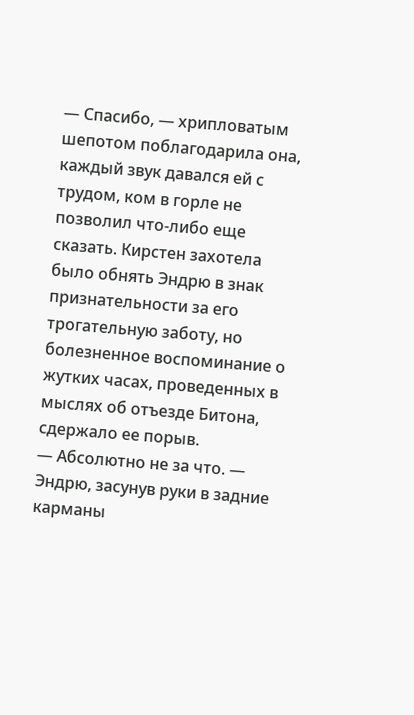— Спасибо, — хрипловатым шепотом поблагодарила она, каждый звук давался ей с трудом, ком в горле не позволил что-либо еще сказать. Кирстен захотела было обнять Эндрю в знак признательности за его трогательную заботу, но болезненное воспоминание о жутких часах, проведенных в мыслях об отъезде Битона, сдержало ее порыв.
— Абсолютно не за что. — Эндрю, засунув руки в задние карманы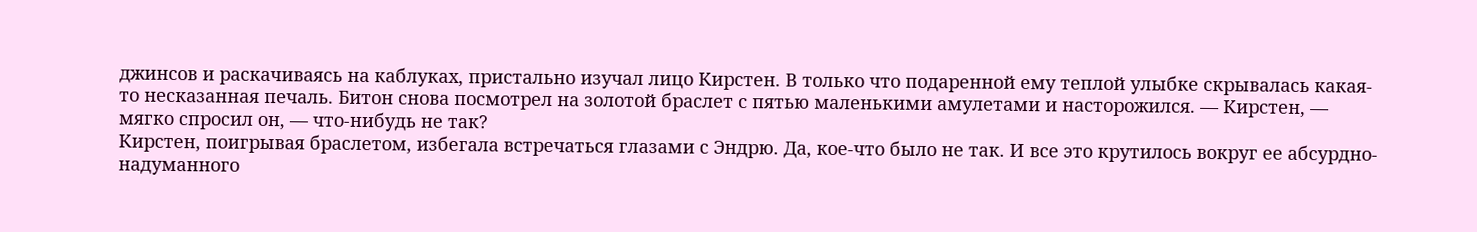джинсов и раскачиваясь на каблуках, пристально изучал лицо Кирстен. В только что подаренной ему теплой улыбке скрывалась какая-то несказанная печаль. Битон снова посмотрел на золотой браслет с пятью маленькими амулетами и насторожился. — Кирстен, — мягко спросил он, — что-нибудь не так?
Кирстен, поигрывая браслетом, избегала встречаться глазами с Эндрю. Да, кое-что было не так. И все это крутилось вокруг ее абсурдно-надуманного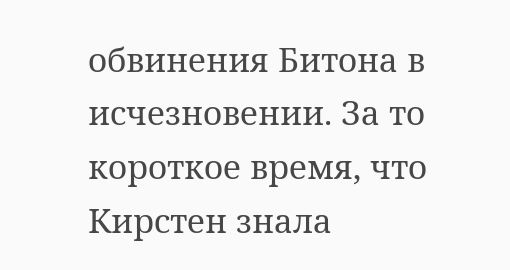обвинения Битона в исчезновении. За то короткое время, что Кирстен знала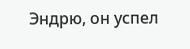Эндрю, он успел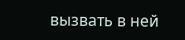вызвать в ней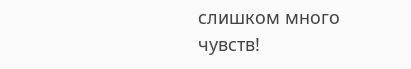слишком много чувств!